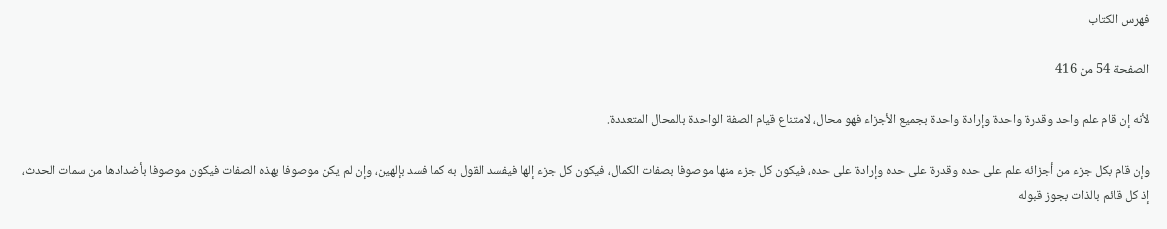فهرس الكتاب

الصفحة 54 من 416

لأنه إن قام علم واحد وقدرة واحدة وإرادة واحدة بجميع الأجزاء فهو محال، لامتناع قيام الصفة الواحدة بالمحال المتعددة.

وإن قام بكل جزء من أجزائه علم على حده وقدرة على حده وإرادة على حده، فيكون كل جزء منها موصوفا بصفات الكمال، فيكون كل جزء إلها فيفسد القول به كما فسد بإلهين، وإن لم يكن موصوفا بهذه الصفات فيكون موصوفا بأضدادها من سمات الحدث، إذ كل قائم بالذات بجوز قبوله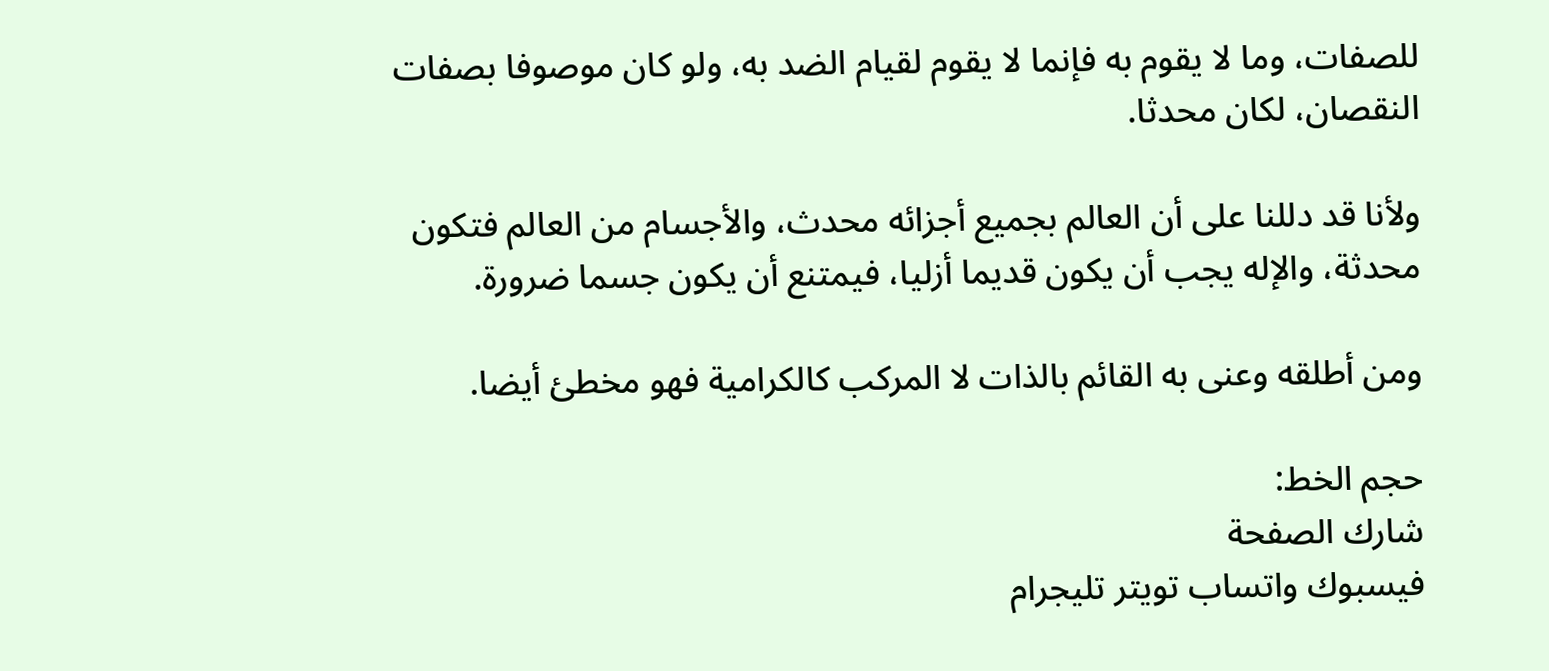للصفات، وما لا يقوم به فإنما لا يقوم لقيام الضد به، ولو كان موصوفا بصفات النقصان، لكان محدثا.

ولأنا قد دللنا على أن العالم بجميع أجزائه محدث، والأجسام من العالم فتكون محدثة، والإله يجب أن يكون قديما أزليا، فيمتنع أن يكون جسما ضرورة.

ومن أطلقه وعنى به القائم بالذات لا المركب كالكرامية فهو مخطئ أيضا.

حجم الخط:
شارك الصفحة
فيسبوك واتساب تويتر تليجرام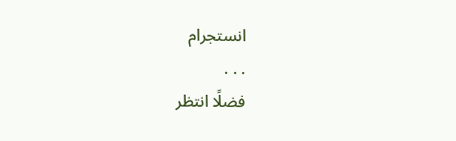انستجرام
. . .
فضلًا انتظر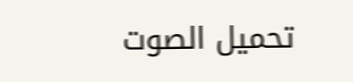تحميل الصوت